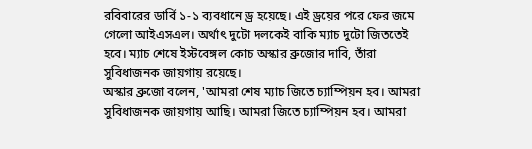রবিবারের ডার্বি ১-১ ব্যবধানে ড্র হয়েছে। এই ড্রয়ের পরে ফের জমে গেলো আইএসএল। অর্থাৎ দুটো দলকেই বাকি ম্যাচ দুটো জিততেই হবে। ম্যাচ শেষে ইস্টবেঙ্গল কোচ অস্কার ব্রুজোর দাবি, তাঁরা সুবিধাজনক জায়গায় রয়েছে।
অস্কার ব্রুজো বলেন, 'আমরা শেষ ম্যাচ জিতে চ্যাম্পিয়ন হব। আমরা সুবিধাজনক জায়গায় আছি। আমরা জিতে চ্যাম্পিয়ন হব। আমরা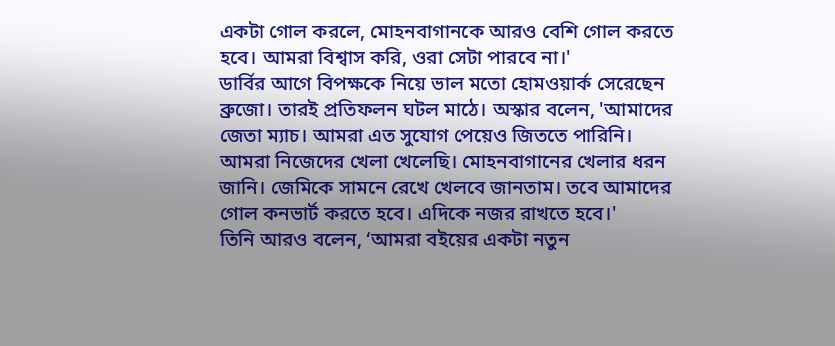একটা গোল করলে, মোহনবাগানকে আরও বেশি গোল করতে হবে। আমরা বিশ্বাস করি, ওরা সেটা পারবে না।'
ডার্বির আগে বিপক্ষকে নিয়ে ভাল মতো হোমওয়ার্ক সেরেছেন ব্রুজো। তারই প্রতিফলন ঘটল মাঠে। অস্কার বলেন, 'আমাদের জেতা ম্যাচ। আমরা এত সুযোগ পেয়েও জিততে পারিনি। আমরা নিজেদের খেলা খেলেছি। মোহনবাগানের খেলার ধরন জানি। জেমিকে সামনে রেখে খেলবে জানতাম। তবে আমাদের গোল কনভার্ট করতে হবে। এদিকে নজর রাখতে হবে।'
তিনি আরও বলেন, ‘আমরা বইয়ের একটা নতুন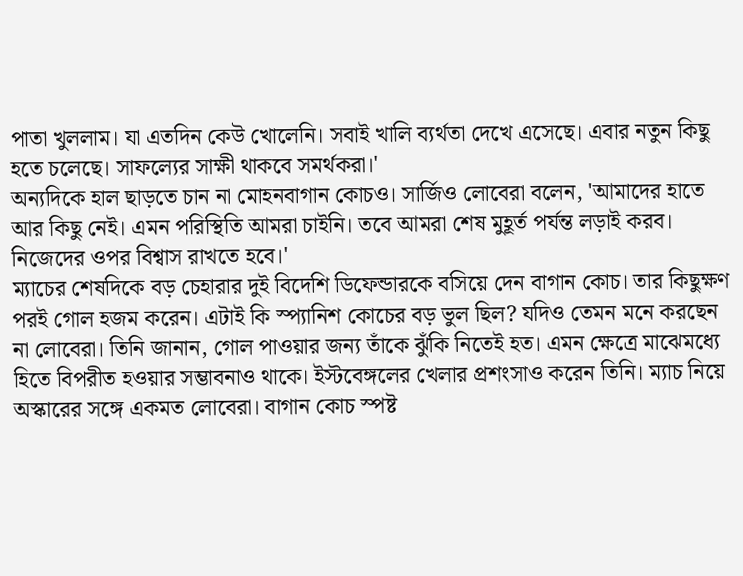পাতা খুললাম। যা এতদিন কেউ খোলেনি। সবাই খালি ব্যর্থতা দেখে এসেছে। এবার নতুন কিছু হতে চলেছে। সাফল্যের সাক্ষী থাকবে সমর্থকরা।'
অন্যদিকে হাল ছাড়তে চান না মোহনবাগান কোচও। সার্জিও লোবেরা বলেন, 'আমাদের হাতে আর কিছু নেই। এমন পরিস্থিতি আমরা চাইনি। তবে আমরা শেষ মুহূর্ত পর্যন্ত লড়াই করব। নিজেদের ওপর বিশ্বাস রাখতে হবে।'
ম্যাচের শেষদিকে বড় চেহারার দুই বিদেশি ডিফেন্ডারকে বসিয়ে দেন বাগান কোচ। তার কিছুক্ষণ পরই গোল হজম করেন। এটাই কি স্প্যানিশ কোচের বড় ভুল ছিল? যদিও তেমন মনে করছেন না লোবেরা। তিনি জানান, গোল পাওয়ার জন্য তাঁকে ঝুঁকি নিতেই হত। এমন ক্ষেত্রে মাঝেমধ্যে হিতে বিপরীত হওয়ার সম্ভাবনাও থাকে। ইস্টবেঙ্গলের খেলার প্রশংসাও করেন তিনি। ম্যাচ নিয়ে অস্কারের সঙ্গে একমত লোবেরা। বাগান কোচ স্পষ্ট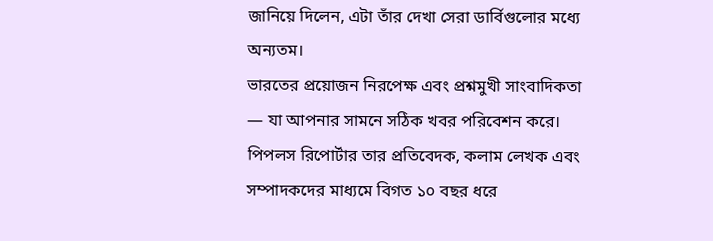জানিয়ে দিলেন, এটা তাঁর দেখা সেরা ডার্বিগুলোর মধ্যে অন্যতম।
ভারতের প্রয়োজন নিরপেক্ষ এবং প্রশ্নমুখী সাংবাদিকতা — যা আপনার সামনে সঠিক খবর পরিবেশন করে। পিপলস রিপোর্টার তার প্রতিবেদক, কলাম লেখক এবং সম্পাদকদের মাধ্যমে বিগত ১০ বছর ধরে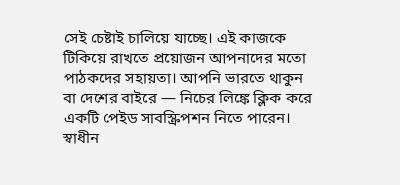সেই চেষ্টাই চালিয়ে যাচ্ছে। এই কাজকে টিকিয়ে রাখতে প্রয়োজন আপনাদের মতো পাঠকদের সহায়তা। আপনি ভারতে থাকুন বা দেশের বাইরে — নিচের লিঙ্কে ক্লিক করে একটি পেইড সাবস্ক্রিপশন নিতে পারেন। স্বাধীন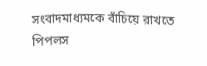সংবাদমাধ্যমকে বাঁচিয়ে রাখতে পিপলস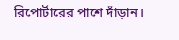রিপোর্টারের পাশে দাঁড়ান।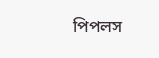পিপলস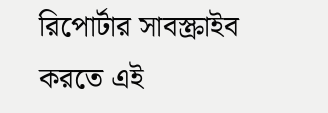রিপোর্টার সাবস্ক্রাইব করতে এই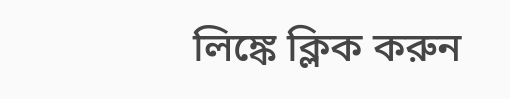লিঙ্কে ক্লিক করুন